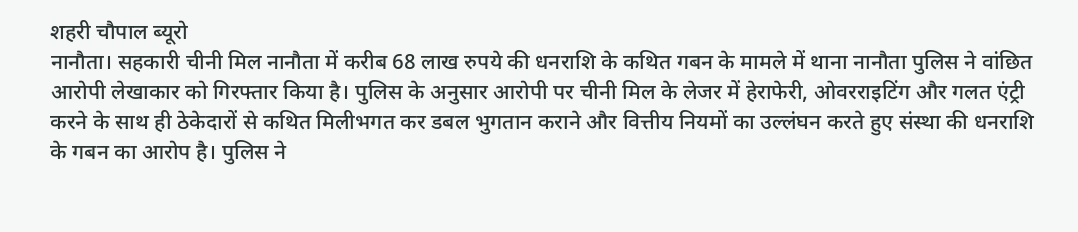शहरी चौपाल ब्यूरो
नानौता। सहकारी चीनी मिल नानौता में करीब 68 लाख रुपये की धनराशि के कथित गबन के मामले में थाना नानौता पुलिस ने वांछित आरोपी लेखाकार को गिरफ्तार किया है। पुलिस के अनुसार आरोपी पर चीनी मिल के लेजर में हेराफेरी, ओवरराइटिंग और गलत एंट्री करने के साथ ही ठेकेदारों से कथित मिलीभगत कर डबल भुगतान कराने और वित्तीय नियमों का उल्लंघन करते हुए संस्था की धनराशि के गबन का आरोप है। पुलिस ने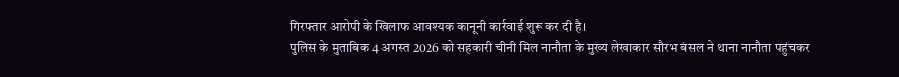गिरफ्तार आरोपी के खिलाफ आवश्यक कानूनी कार्रवाई शुरू कर दी है।
पुलिस के मुताबिक 4 अगस्त 2026 को सहकारी चीनी मिल नानौता के मुख्य लेखाकार सौरभ बंसल ने थाना नानौता पहुंचकर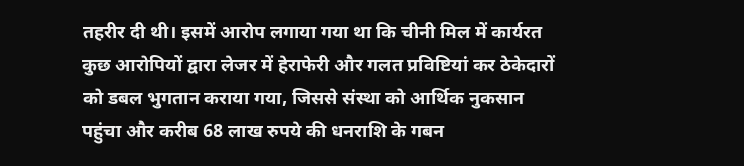तहरीर दी थी। इसमें आरोप लगाया गया था कि चीनी मिल में कार्यरत कुछ आरोपियों द्वारा लेजर में हेराफेरी और गलत प्रविष्टियां कर ठेकेदारों को डबल भुगतान कराया गया, जिससे संस्था को आर्थिक नुकसान पहुंचा और करीब 68 लाख रुपये की धनराशि के गबन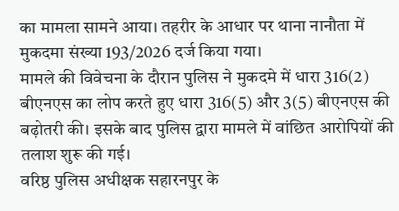का मामला सामने आया। तहरीर के आधार पर थाना नानौता में मुकदमा संख्या 193/2026 दर्ज किया गया।
मामले की विवेचना के दौरान पुलिस ने मुकदमे में धारा 316(2) बीएनएस का लोप करते हुए धारा 316(5) और 3(5) बीएनएस की बढ़ोतरी की। इसके बाद पुलिस द्वारा मामले में वांछित आरोपियों की तलाश शुरू की गई।
वरिष्ठ पुलिस अधीक्षक सहारनपुर के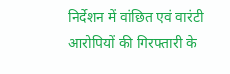निर्देशन में वांछित एवं वारंटी आरोपियों की गिरफ्तारी के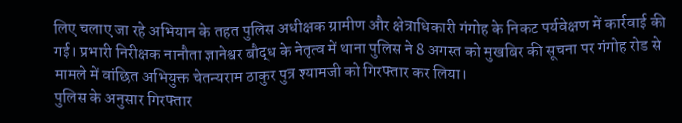लिए चलाए जा रहे अभियान के तहत पुलिस अधीक्षक ग्रामीण और क्षेत्राधिकारी गंगोह के निकट पर्यवेक्षण में कार्रवाई की गई। प्रभारी निरीक्षक नानौता ज्ञानेश्वर बौद्ध के नेतृत्व में थाना पुलिस ने 8 अगस्त को मुखबिर की सूचना पर गंगोह रोड से मामले में वांछित अभियुक्त चेतन्यराम ठाकुर पुत्र श्यामजी को गिरफ्तार कर लिया।
पुलिस के अनुसार गिरफ्तार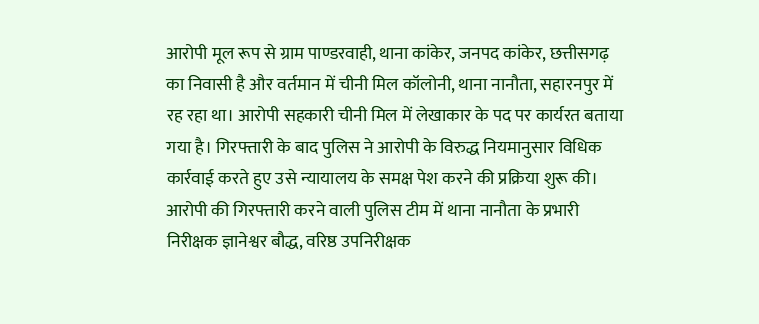आरोपी मूल रूप से ग्राम पाण्डरवाही, थाना कांकेर, जनपद कांकेर, छत्तीसगढ़ का निवासी है और वर्तमान में चीनी मिल कॉलोनी, थाना नानौता, सहारनपुर में रह रहा था। आरोपी सहकारी चीनी मिल में लेखाकार के पद पर कार्यरत बताया गया है। गिरफ्तारी के बाद पुलिस ने आरोपी के विरुद्ध नियमानुसार विधिक कार्रवाई करते हुए उसे न्यायालय के समक्ष पेश करने की प्रक्रिया शुरू की।
आरोपी की गिरफ्तारी करने वाली पुलिस टीम में थाना नानौता के प्रभारी निरीक्षक ज्ञानेश्वर बौद्ध, वरिष्ठ उपनिरीक्षक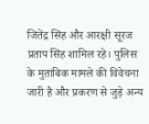जितेंद्र सिंह और आरक्षी सूरज प्रताप सिंह शामिल रहे। पुलिस के मुताबिक मामले की विवेचना जारी है और प्रकरण से जुड़े अन्य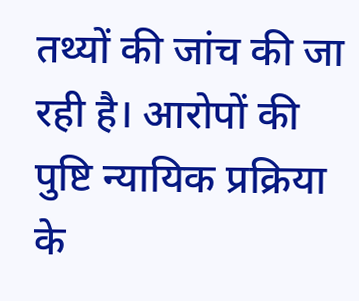तथ्यों की जांच की जा रही है। आरोपों की पुष्टि न्यायिक प्रक्रिया के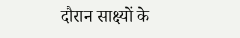दौरान साक्ष्यों के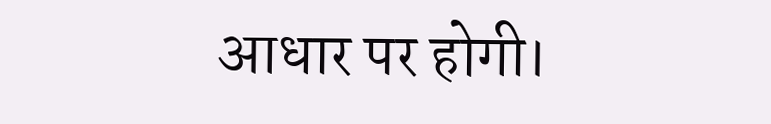आधार पर होगी।